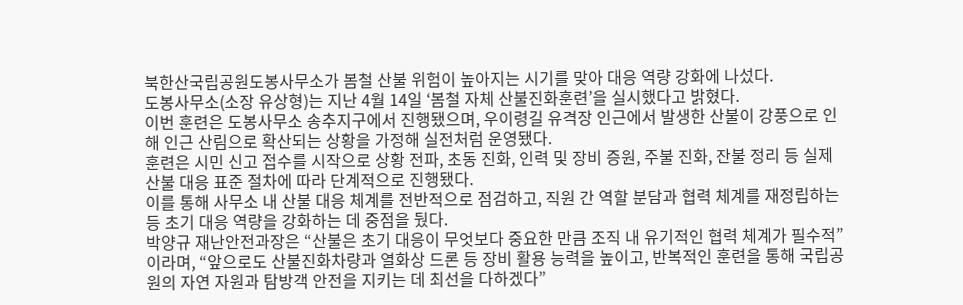북한산국립공원도봉사무소가 봄철 산불 위험이 높아지는 시기를 맞아 대응 역량 강화에 나섰다.
도봉사무소(소장 유상형)는 지난 4월 14일 ‘봄철 자체 산불진화훈련’을 실시했다고 밝혔다.
이번 훈련은 도봉사무소 송추지구에서 진행됐으며, 우이령길 유격장 인근에서 발생한 산불이 강풍으로 인해 인근 산림으로 확산되는 상황을 가정해 실전처럼 운영됐다.
훈련은 시민 신고 접수를 시작으로 상황 전파, 초동 진화, 인력 및 장비 증원, 주불 진화, 잔불 정리 등 실제 산불 대응 표준 절차에 따라 단계적으로 진행됐다.
이를 통해 사무소 내 산불 대응 체계를 전반적으로 점검하고, 직원 간 역할 분담과 협력 체계를 재정립하는 등 초기 대응 역량을 강화하는 데 중점을 뒀다.
박양규 재난안전과장은 “산불은 초기 대응이 무엇보다 중요한 만큼 조직 내 유기적인 협력 체계가 필수적”이라며, “앞으로도 산불진화차량과 열화상 드론 등 장비 활용 능력을 높이고, 반복적인 훈련을 통해 국립공원의 자연 자원과 탐방객 안전을 지키는 데 최선을 다하겠다”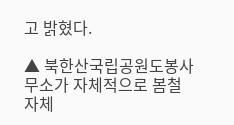고 밝혔다.

▲ 북한산국립공원도봉사무소가 자체적으로 봄철 자체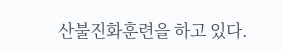산불진화훈련을 하고 있다.